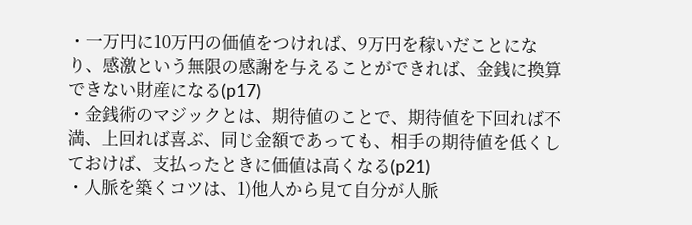・一万円に10万円の価値をつければ、9万円を稼いだことになり、感激という無限の感謝を与えることができれば、金銭に換算できない財産になる(p17)
・金銭術のマジックとは、期待値のことで、期待値を下回れば不満、上回れば喜ぶ、同じ金額であっても、相手の期待値を低くしておけば、支払ったときに価値は高くなる(p21)
・人脈を築くコツは、1)他人から見て自分が人脈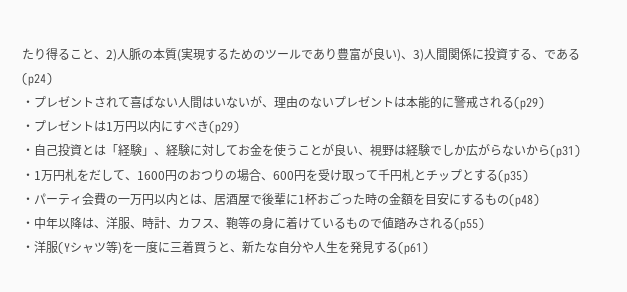たり得ること、2)人脈の本質(実現するためのツールであり豊富が良い)、3)人間関係に投資する、である(p24)
・プレゼントされて喜ばない人間はいないが、理由のないプレゼントは本能的に警戒される(p29)
・プレゼントは1万円以内にすべき(p29)
・自己投資とは「経験」、経験に対してお金を使うことが良い、視野は経験でしか広がらないから(p31)
・1万円札をだして、1600円のおつりの場合、600円を受け取って千円札とチップとする(p35)
・パーティ会費の一万円以内とは、居酒屋で後輩に1杯おごった時の金額を目安にするもの(p48)
・中年以降は、洋服、時計、カフス、鞄等の身に着けているもので値踏みされる(p55)
・洋服(Yシャツ等)を一度に三着買うと、新たな自分や人生を発見する(p61)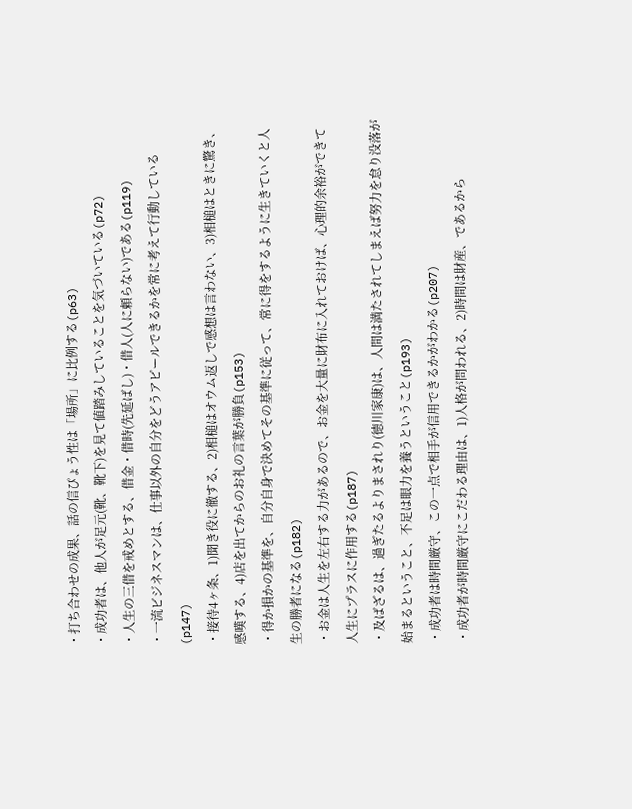・打ち合わせの成果、話の信ぴょう性は「場所」に比例する(p63)
・成功者は、他人が足元(靴、靴下)を見て値踏みしていることを気づいている(p72)
・人生の三借を戒めとする、借金・借時(先延ばし)・借人(人に頼らない)である(p119)
・一流ビジネスマンは、仕事以外の自分をどうアピールできるかを常に考えて行動している(p147)
・接待4ヶ条、1)聞き役に徹する、2)相槌はオウム返しで感想は言わない、3)相槌はときに驚き、感嘆する、4)店を出てからのお礼の言葉が勝負(p153)
・得か損かの基準を、自分自身で決めてその基準に従って、常に得をするように生きていくと人生の勝者になる(p182)
・お金は人生を左右する力があるので、お金を大量に財布に入れておけば、心理的余裕ができて人生にプラスに作用する(p187)
・及ばざるは、過ぎたるよりまされり(徳川家康)は、人間は満たされてしまえば努力を怠り没落が始まるということ、不足は眼力を養うということ(p193)
・成功者は時間厳守、この一点で相手が信用できるかがわかる(p207)
・成功者が時間厳守にこだわる理由は、1)人格が問われる、2)時間は財産、であるから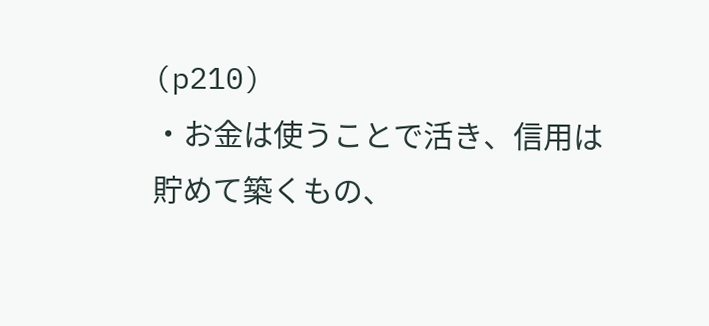(p210)
・お金は使うことで活き、信用は貯めて築くもの、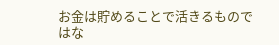お金は貯めることで活きるものではな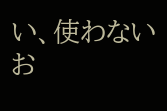い、使わないお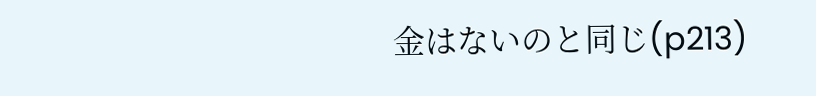金はないのと同じ(p213)